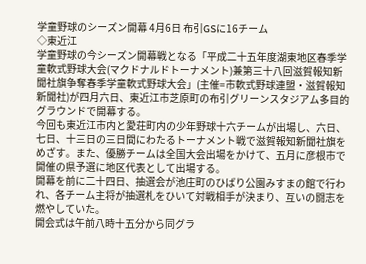学童野球のシーズン開幕 4月6日 布引GSに16チーム
◇東近江
学童野球の今シーズン開幕戦となる「平成二十五年度湖東地区春季学童軟式野球大会(マクドナルドトーナメント)兼第三十八回滋賀報知新聞社旗争奪春季学童軟式野球大会」(主催=市軟式野球連盟・滋賀報知新聞社)が四月六日、東近江市芝原町の布引グリーンスタジアム多目的グラウンドで開幕する。
今回も東近江市内と愛荘町内の少年野球十六チームが出場し、六日、七日、十三日の三日間にわたるトーナメント戦で滋賀報知新聞社旗をめざす。また、優勝チームは全国大会出場をかけて、五月に彦根市で開催の県予選に地区代表として出場する。
開幕を前に二十四日、抽選会が池庄町のひばり公園みすまの館で行われ、各チーム主将が抽選札をひいて対戦相手が決まり、互いの闘志を燃やしていた。
開会式は午前八時十五分から同グラ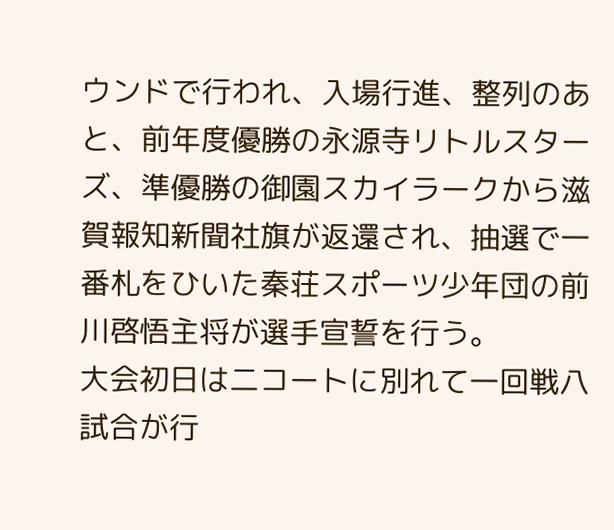ウンドで行われ、入場行進、整列のあと、前年度優勝の永源寺リトルスターズ、準優勝の御園スカイラークから滋賀報知新聞社旗が返還され、抽選で一番札をひいた秦荘スポーツ少年団の前川啓悟主将が選手宣誓を行う。
大会初日は二コートに別れて一回戦八試合が行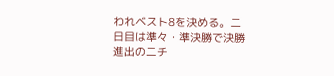われベスト8を決める。二日目は準々・準決勝で決勝進出の二チ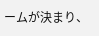ームが決まり、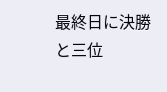最終日に決勝と三位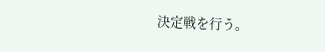決定戦を行う。